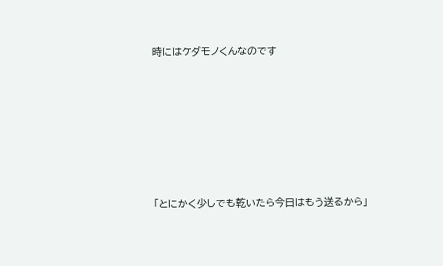時にはケダモノくんなのです







「とにかく少しでも乾いたら今日はもう送るから」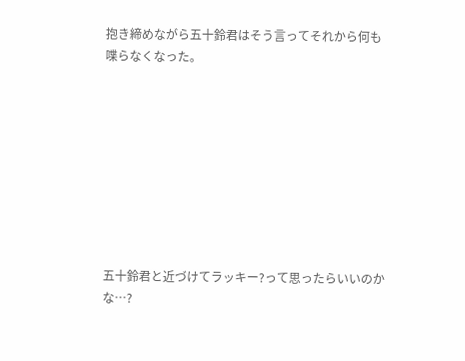抱き締めながら五十鈴君はそう言ってそれから何も喋らなくなった。









五十鈴君と近づけてラッキー?って思ったらいいのかな…?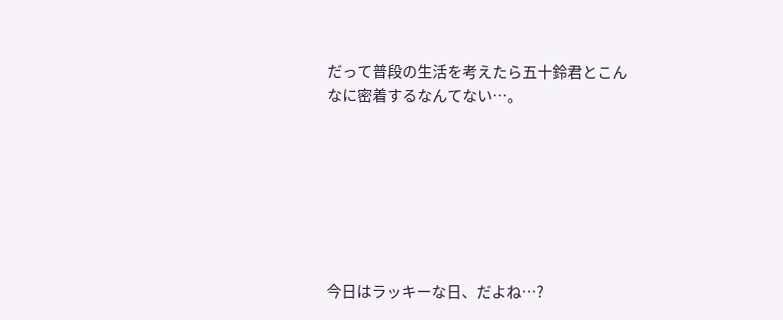だって普段の生活を考えたら五十鈴君とこんなに密着するなんてない…。







今日はラッキーな日、だよね…?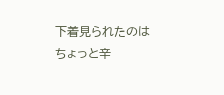下着見られたのはちょっと辛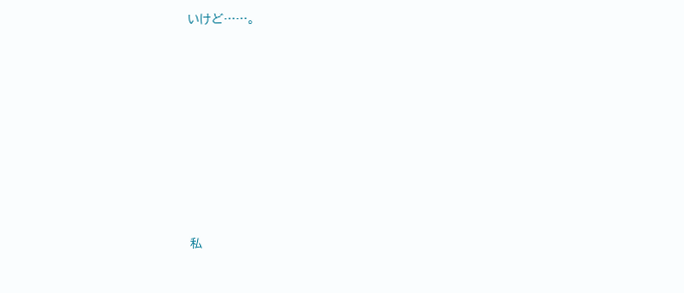いけど……。









私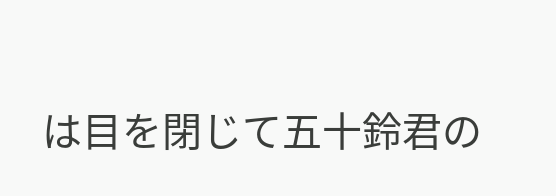は目を閉じて五十鈴君の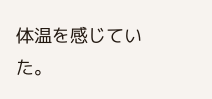体温を感じていた。